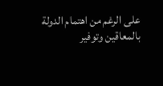على الرغم من اهتمام الدولة بالمعاقين وتوفير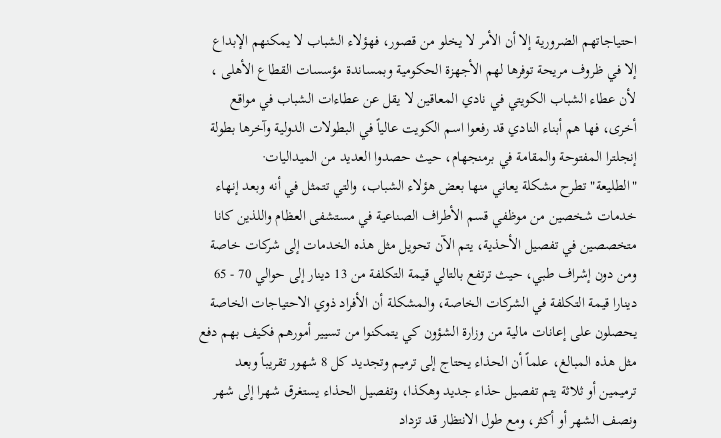احتياجاتهم الضرورية إلا أن الأمر لا يخلو من قصور، فهؤلاء الشباب لا يمكنهم الإبداع إلا في ظروف مريحة توفرها لهم الأجهزة الحكومية وبمساندة مؤسسات القطاع الأهلى ، لأن عطاء الشباب الكويتي في نادي المعاقين لا يقل عن عطاءات الشباب في مواقع أخرى، فها هم أبناء النادي قد رفعوا اسم الكويت عالياً في البطولات الدولية وآخرها بطولة إنجلترا المفتوحة والمقامة في برمنجهام، حيث حصدوا العديد من الميداليات·
"الطليعة" تطرح مشكلة يعاني منها بعض هؤلاء الشباب، والتي تتمثل في أنه وبعد إنهاء خدمات شخصين من موظفي قسم الأطراف الصناعية في مستشفى العظام واللذين كانا متخصصين في تفصيل الأحذية، يتم الآن تحويل مثل هذه الخدمات إلى شركات خاصة ومن دون إشراف طبي، حيث ترتفع بالتالي قيمة التكلفة من 13 دينار إلى حوالي 70 - 65 دينارا قيمة التكلفة في الشركات الخاصة، والمشكلة أن الأفراد ذوي الاحتياجات الخاصة يحصلون على إعانات مالية من وزارة الشؤون كي يتمكنوا من تسيير أمورهم فكيف بهم دفع مثل هذه المبالغ، علماً أن الحذاء يحتاج إلى ترميم وتجديد كل 8 شهور تقريباً وبعد ترميمين أو ثلاثة يتم تفصيل حذاء جديد وهكذا، وتفصيل الحذاء يستغرق شهرا إلى شهر ونصف الشهر أو أكثر، ومع طول الانتظار قد تزداد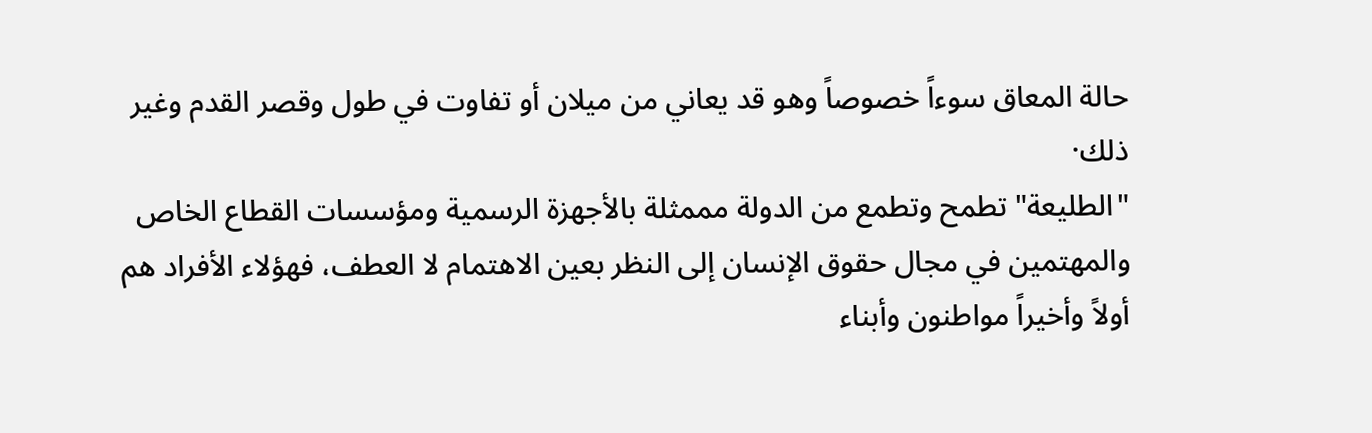حالة المعاق سوءاً خصوصاً وهو قد يعاني من ميلان أو تفاوت في طول وقصر القدم وغير ذلك·
"الطليعة" تطمح وتطمع من الدولة مممثلة بالأجهزة الرسمية ومؤسسات القطاع الخاص والمهتمين في مجال حقوق الإنسان إلى النظر بعين الاهتمام لا العطف، فهؤلاء الأفراد هم أولاً وأخيراً مواطنون وأبناء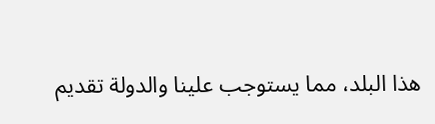هذا البلد، مما يستوجب علينا والدولة تقديم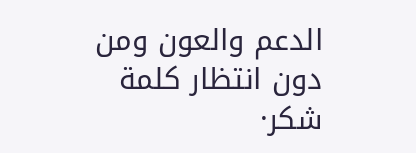الدعم والعون ومن دون انتظار كلمة شكر·